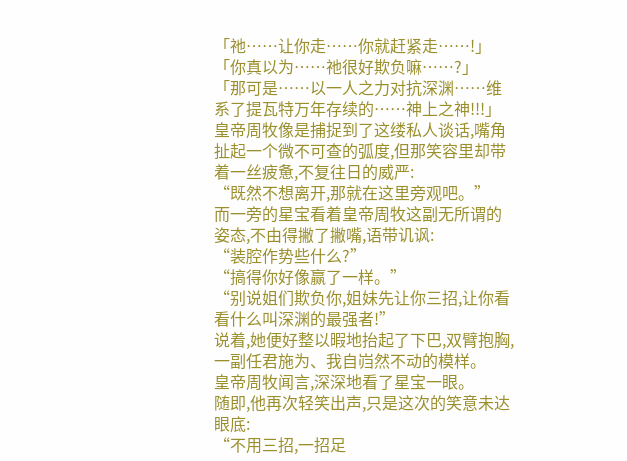「祂……让你走……你就赶紧走……!」
「你真以为……祂很好欺负嘛……?」
「那可是……以一人之力对抗深渊……维系了提瓦特万年存续的……神上之神!!!」
皇帝周牧像是捕捉到了这缕私人谈话,嘴角扯起一个微不可查的弧度,但那笑容里却带着一丝疲惫,不复往日的威严:
“既然不想离开,那就在这里旁观吧。”
而一旁的星宝看着皇帝周牧这副无所谓的姿态,不由得撇了撇嘴,语带讥讽:
“装腔作势些什么?”
“搞得你好像赢了一样。”
“别说姐们欺负你,姐妹先让你三招,让你看看什么叫深渊的最强者!”
说着,她便好整以暇地抬起了下巴,双臂抱胸,一副任君施为、我自岿然不动的模样。
皇帝周牧闻言,深深地看了星宝一眼。
随即,他再次轻笑出声,只是这次的笑意未达眼底:
“不用三招,一招足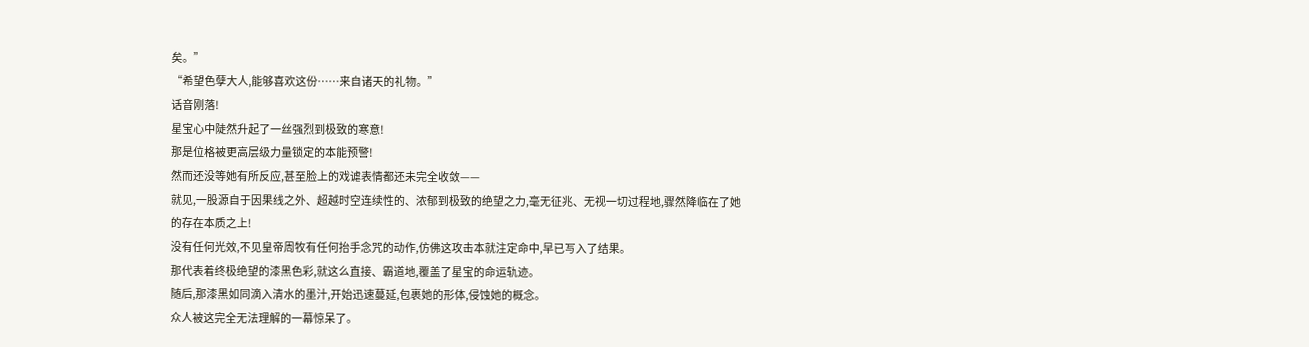矣。”
“希望色孽大人,能够喜欢这份……来自诸天的礼物。”
话音刚落!
星宝心中陡然升起了一丝强烈到极致的寒意!
那是位格被更高层级力量锁定的本能预警!
然而还没等她有所反应,甚至脸上的戏谑表情都还未完全收敛——
就见,一股源自于因果线之外、超越时空连续性的、浓郁到极致的绝望之力,毫无征兆、无视一切过程地,骤然降临在了她的存在本质之上!
没有任何光效,不见皇帝周牧有任何抬手念咒的动作,仿佛这攻击本就注定命中,早已写入了结果。
那代表着终极绝望的漆黑色彩,就这么直接、霸道地,覆盖了星宝的命运轨迹。
随后,那漆黑如同滴入清水的墨汁,开始迅速蔓延,包裹她的形体,侵蚀她的概念。
众人被这完全无法理解的一幕惊呆了。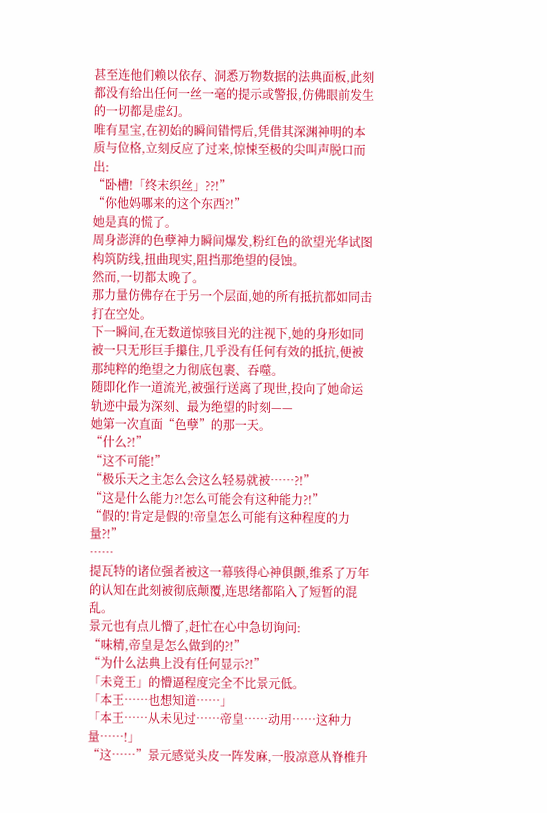甚至连他们赖以依存、洞悉万物数据的法典面板,此刻都没有给出任何一丝一毫的提示或警报,仿佛眼前发生的一切都是虚幻。
唯有星宝,在初始的瞬间错愕后,凭借其深渊神明的本质与位格,立刻反应了过来,惊悚至极的尖叫声脱口而出:
“卧槽!「终末织丝」??!”
“你他妈哪来的这个东西?!”
她是真的慌了。
周身澎湃的色孽神力瞬间爆发,粉红色的欲望光华试图构筑防线,扭曲现实,阻挡那绝望的侵蚀。
然而,一切都太晚了。
那力量仿佛存在于另一个层面,她的所有抵抗都如同击打在空处。
下一瞬间,在无数道惊骇目光的注视下,她的身形如同被一只无形巨手攥住,几乎没有任何有效的抵抗,便被那纯粹的绝望之力彻底包裹、吞噬。
随即化作一道流光,被强行送离了现世,投向了她命运轨迹中最为深刻、最为绝望的时刻——
她第一次直面“色孽”的那一天。
“什么?!”
“这不可能!”
“极乐天之主怎么会这么轻易就被……?!”
“这是什么能力?!怎么可能会有这种能力?!”
“假的!肯定是假的!帝皇怎么可能有这种程度的力量?!”
……
提瓦特的诸位强者被这一幕骇得心神俱颤,维系了万年的认知在此刻被彻底颠覆,连思绪都陷入了短暂的混乱。
景元也有点儿懵了,赶忙在心中急切询问:
“味精,帝皇是怎么做到的?!”
“为什么法典上没有任何显示?!”
「未竟王」的懵逼程度完全不比景元低。
「本王……也想知道……」
「本王……从未见过……帝皇……动用……这种力量……!」
“这……”景元感觉头皮一阵发麻,一股凉意从脊椎升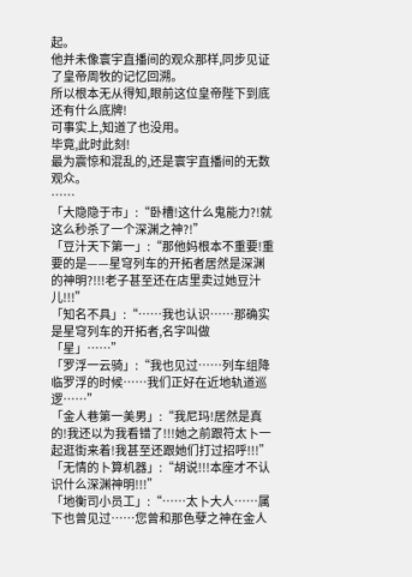起。
他并未像寰宇直播间的观众那样,同步见证了皇帝周牧的记忆回溯。
所以根本无从得知,眼前这位皇帝陛下到底还有什么底牌!
可事实上,知道了也没用。
毕竟,此时此刻!
最为震惊和混乱的,还是寰宇直播间的无数观众。
……
「大隐隐于市」:“卧槽!这什么鬼能力?!就这么秒杀了一个深渊之神?!”
「豆汁天下第一」:“那他妈根本不重要!重要的是——星穹列车的开拓者居然是深渊的神明?!!!老子甚至还在店里卖过她豆汁儿!!!”
「知名不具」:“……我也认识……那确实是星穹列车的开拓者,名字叫做「星」……”
「罗浮一云骑」:“我也见过……列车组降临罗浮的时候……我们正好在近地轨道巡逻……”
「金人巷第一美男」:“我尼玛!居然是真的!我还以为我看错了!!!她之前跟符太卜一起逛街来着!我甚至还跟她们打过招呼!!!”
「无情的卜算机器」:“胡说!!!本座才不认识什么深渊神明!!!”
「地衡司小员工」:“……太卜大人……属下也曾见过……您曾和那色孽之神在金人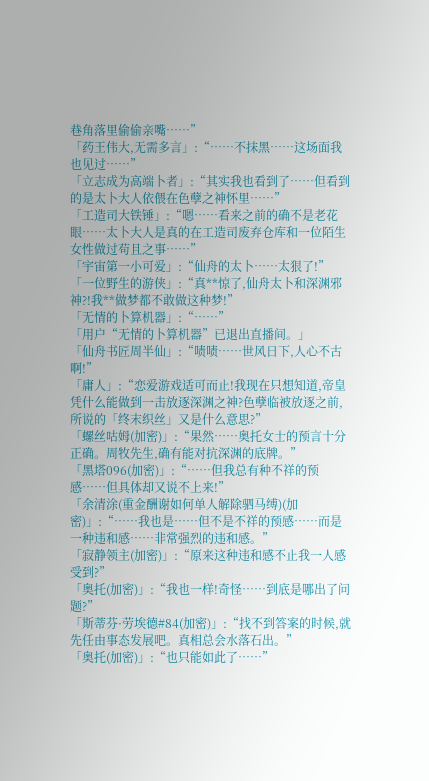巷角落里偷偷亲嘴……”
「药王伟大,无需多言」:“……不抹黑……这场面我也见过……”
「立志成为高端卜者」:“其实我也看到了……但看到的是太卜大人依偎在色孽之神怀里……”
「工造司大铁锤」:“嗯……看来之前的确不是老花眼……太卜大人是真的在工造司废弃仓库和一位陌生女性做过苟且之事……”
「宇宙第一小可爱」:“仙舟的太卜……太狠了!”
「一位野生的游侠」:“真**惊了,仙舟太卜和深渊邪神?!我**做梦都不敢做这种梦!”
「无情的卜算机器」:“……”
「用户“无情的卜算机器”已退出直播间。」
「仙舟书匠周半仙」:“啧啧……世风日下,人心不古啊!”
「庸人」:“恋爱游戏适可而止!我现在只想知道,帝皇凭什么能做到一击放逐深渊之神?色孽临被放逐之前,所说的「终末织丝」又是什么意思?”
「螺丝咕姆(加密)」:“果然……奥托女士的预言十分正确。周牧先生,确有能对抗深渊的底牌。”
「黑塔096(加密)」:“……但我总有种不祥的预感……但具体却又说不上来!”
「余清涂(重金酬谢如何单人解除驷马缚)(加密)」:“……我也是……但不是不祥的预感……而是一种违和感……非常强烈的违和感。”
「寂静领主(加密)」:“原来这种违和感不止我一人感受到?”
「奥托(加密)」:“我也一样!奇怪……到底是哪出了问题?”
「斯蒂芬·劳埃德#84(加密)」:“找不到答案的时候,就先任由事态发展吧。真相总会水落石出。”
「奥托(加密)」:“也只能如此了……”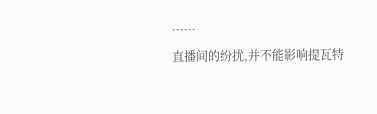……
直播间的纷扰,并不能影响提瓦特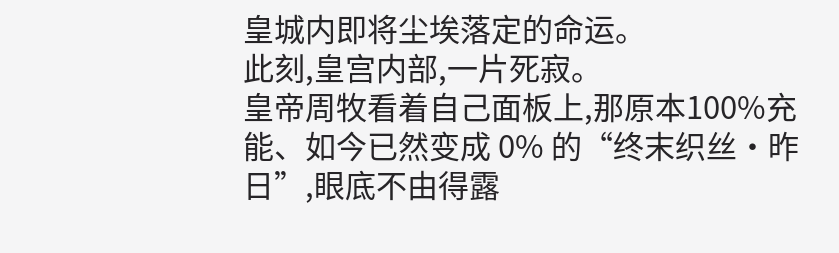皇城内即将尘埃落定的命运。
此刻,皇宫内部,一片死寂。
皇帝周牧看着自己面板上,那原本100%充能、如今已然变成 0% 的“终末织丝·昨日”,眼底不由得露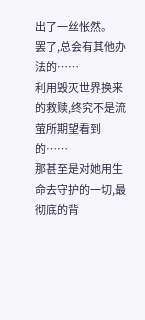出了一丝怅然。
罢了,总会有其他办法的……
利用毁灭世界换来的救赎,终究不是流萤所期望看到的……
那甚至是对她用生命去守护的一切,最彻底的背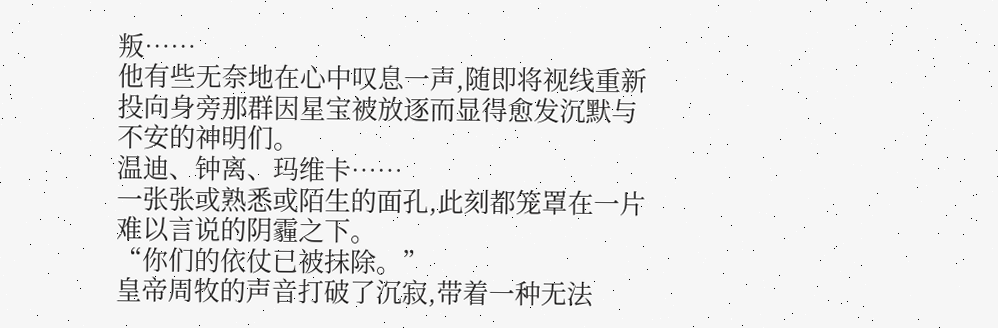叛……
他有些无奈地在心中叹息一声,随即将视线重新投向身旁那群因星宝被放逐而显得愈发沉默与不安的神明们。
温迪、钟离、玛维卡……
一张张或熟悉或陌生的面孔,此刻都笼罩在一片难以言说的阴霾之下。
“你们的依仗已被抹除。”
皇帝周牧的声音打破了沉寂,带着一种无法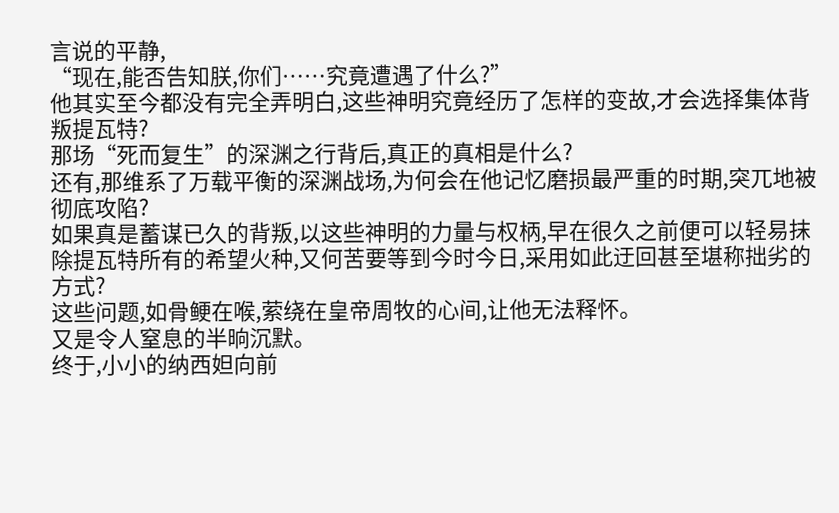言说的平静,
“现在,能否告知朕,你们……究竟遭遇了什么?”
他其实至今都没有完全弄明白,这些神明究竟经历了怎样的变故,才会选择集体背叛提瓦特?
那场“死而复生”的深渊之行背后,真正的真相是什么?
还有,那维系了万载平衡的深渊战场,为何会在他记忆磨损最严重的时期,突兀地被彻底攻陷?
如果真是蓄谋已久的背叛,以这些神明的力量与权柄,早在很久之前便可以轻易抹除提瓦特所有的希望火种,又何苦要等到今时今日,采用如此迂回甚至堪称拙劣的方式?
这些问题,如骨鲠在喉,萦绕在皇帝周牧的心间,让他无法释怀。
又是令人窒息的半晌沉默。
终于,小小的纳西妲向前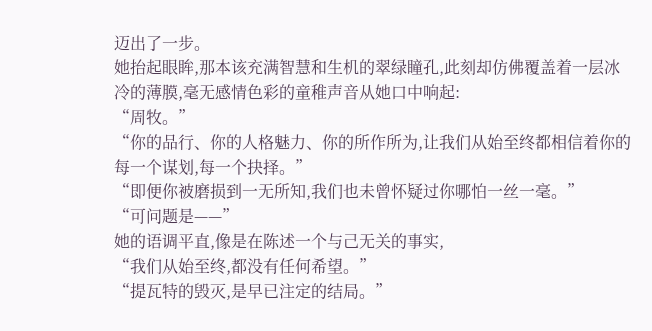迈出了一步。
她抬起眼眸,那本该充满智慧和生机的翠绿瞳孔,此刻却仿佛覆盖着一层冰冷的薄膜,毫无感情色彩的童稚声音从她口中响起:
“周牧。”
“你的品行、你的人格魅力、你的所作所为,让我们从始至终都相信着你的每一个谋划,每一个抉择。”
“即便你被磨损到一无所知,我们也未曾怀疑过你哪怕一丝一毫。”
“可问题是——”
她的语调平直,像是在陈述一个与己无关的事实,
“我们从始至终,都没有任何希望。”
“提瓦特的毁灭,是早已注定的结局。”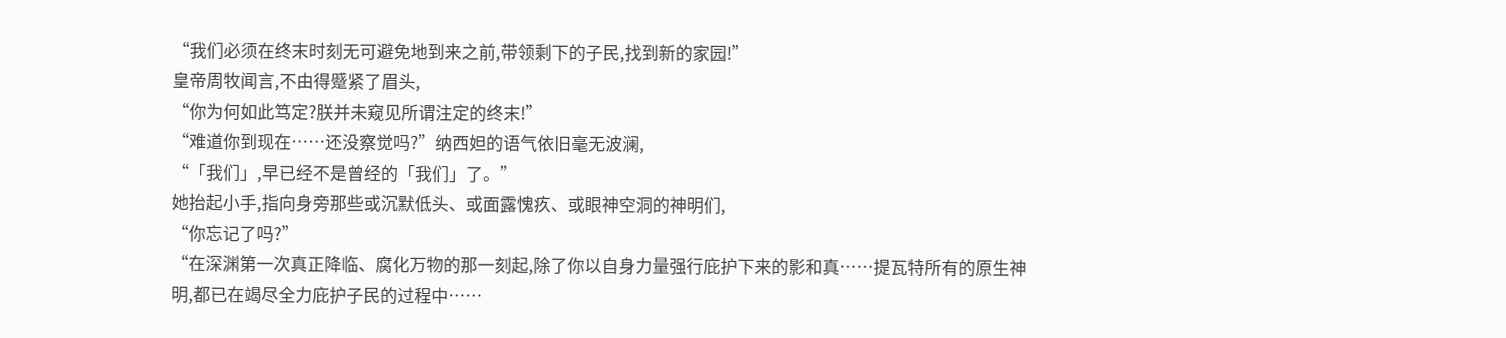“我们必须在终末时刻无可避免地到来之前,带领剩下的子民,找到新的家园!”
皇帝周牧闻言,不由得蹙紧了眉头,
“你为何如此笃定?朕并未窥见所谓注定的终末!”
“难道你到现在……还没察觉吗?”纳西妲的语气依旧毫无波澜,
“「我们」,早已经不是曾经的「我们」了。”
她抬起小手,指向身旁那些或沉默低头、或面露愧疚、或眼神空洞的神明们,
“你忘记了吗?”
“在深渊第一次真正降临、腐化万物的那一刻起,除了你以自身力量强行庇护下来的影和真……提瓦特所有的原生神明,都已在竭尽全力庇护子民的过程中……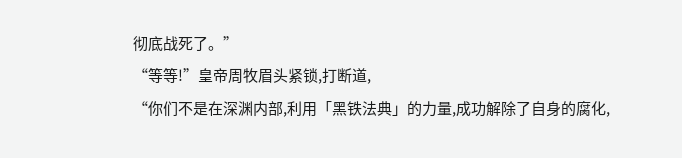彻底战死了。”
“等等!”皇帝周牧眉头紧锁,打断道,
“你们不是在深渊内部,利用「黑铁法典」的力量,成功解除了自身的腐化,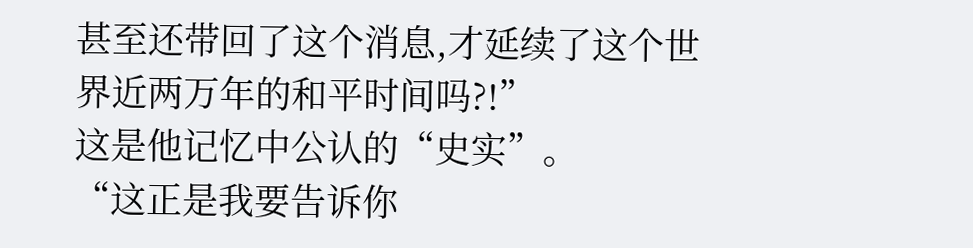甚至还带回了这个消息,才延续了这个世界近两万年的和平时间吗?!”
这是他记忆中公认的“史实”。
“这正是我要告诉你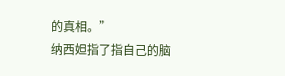的真相。”
纳西妲指了指自己的脑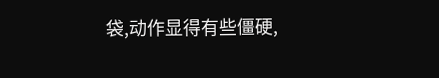袋,动作显得有些僵硬,